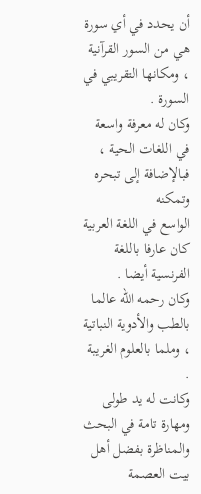أن يحدد في أي سورة هي من السور القرآنية ، ومكانها التقريبي في السورة .
وكان له معرفة واسعة في اللغات الحية ، فبالإضافة إلى تبحره وتمكنه
الواسع في اللغة العربية كان عارفا باللغة الفرنسية أيضا .
وكان رحمه الله عالما بالطب والأدوية النباتية ، وملما بالعلوم الغريبة .
وكانت له يد طولى ومهارة تامة في البحث والمناظرة بفضل أهل بيت العصمة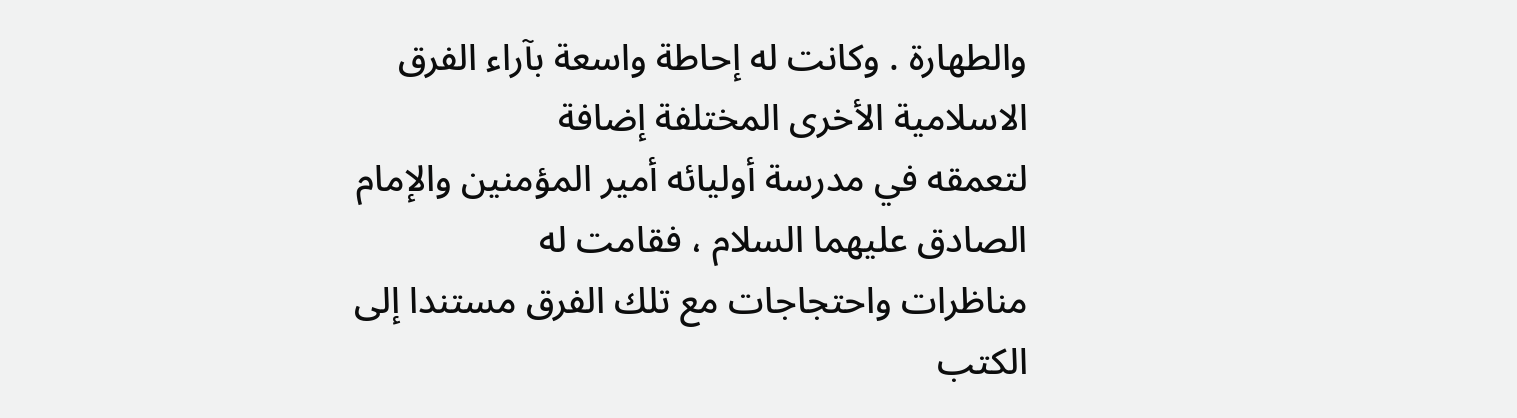والطهارة . وكانت له إحاطة واسعة بآراء الفرق الاسلامية الأخرى المختلفة إضافة
لتعمقه في مدرسة أوليائه أمير المؤمنين والإمام الصادق عليهما السلام ، فقامت له
مناظرات واحتجاجات مع تلك الفرق مستندا إلى الكتب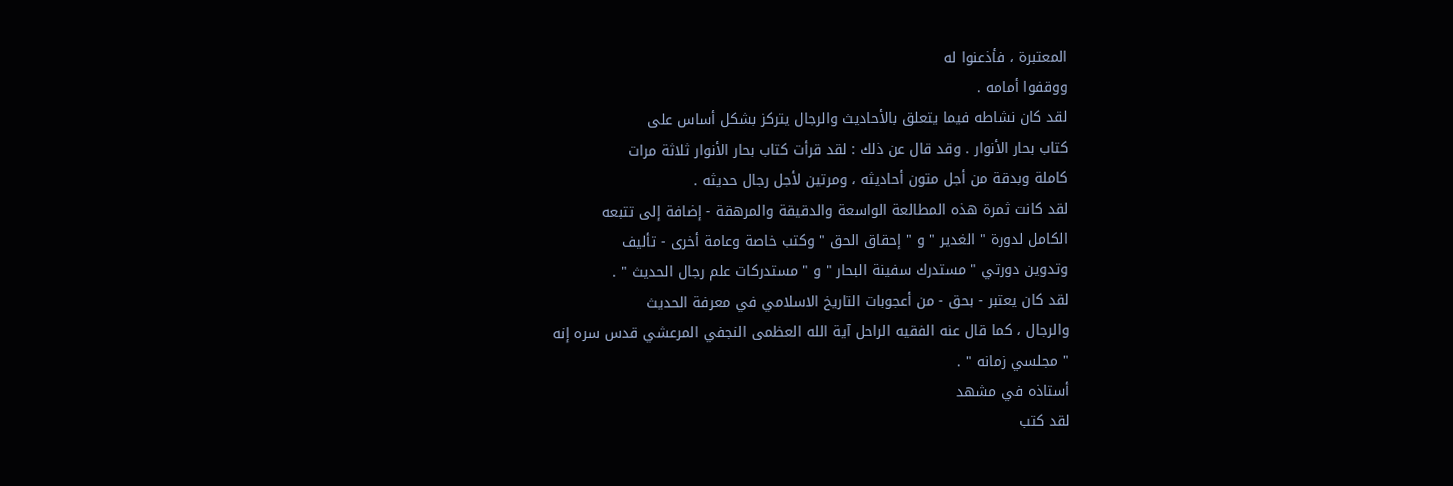المعتبرة ، فأذعنوا له
ووقفوا أمامه .
لقد كان نشاطه فيما يتعلق بالأحاديث والرجال يتركز بشكل أساس على
كتاب بحار الأنوار . وقد قال عن ذلك : لقد قرأت كتاب بحار الأنوار ثلاثة مرات
كاملة وبدقة من أجل متون أحاديثه ، ومرتين لأجل رجال حديثه .
لقد كانت ثمرة هذه المطالعة الواسعة والدقيقة والمرهقة - إضافة إلى تتبعه
الكامل لدورة " الغدير " و " إحقاق الحق " وكتب خاصة وعامة أخرى - تأليف
وتدوين دورتي " مستدرك سفينة البحار " و " مستدركات علم رجال الحديث " .
لقد كان يعتبر - بحق - من أعجوبات التاريخ الاسلامي في معرفة الحديث
والرجال ، كما قال عنه الفقيه الراحل آية الله العظمى النجفي المرعشي قدس سره إنه
" مجلسي زمانه " .
أستاذه في مشهد
لقد كتب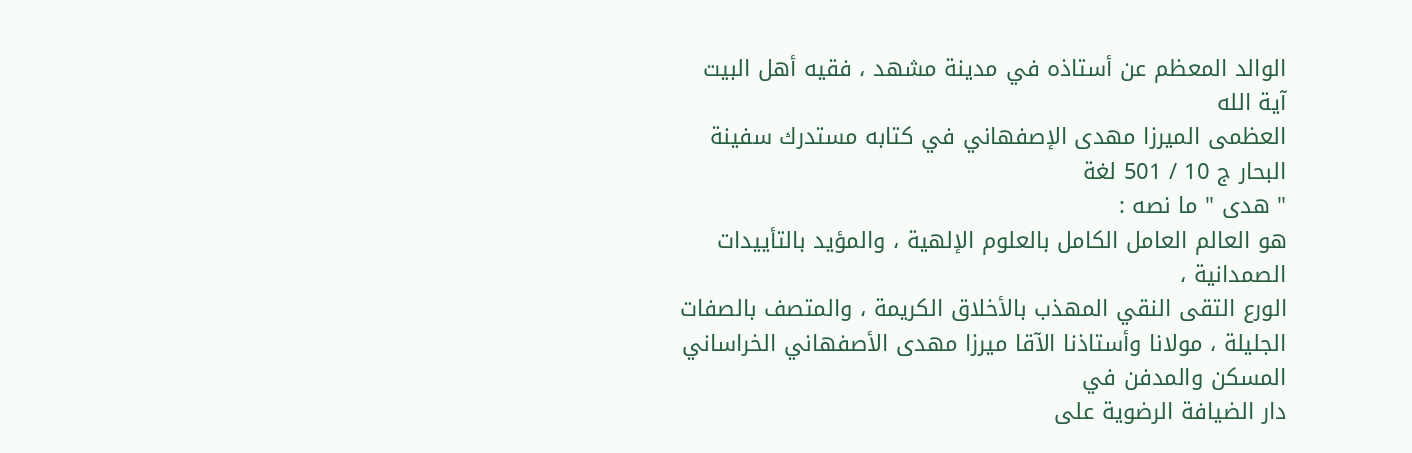الوالد المعظم عن أستاذه في مدينة مشهد ، فقيه أهل البيت آية الله
العظمى الميرزا مهدى الإصفهاني في كتابه مستدرك سفينة البحار ج 10 / 501 لغة
" هدى " ما نصه :
هو العالم العامل الكامل بالعلوم الإلهية ، والمؤيد بالتأييدات الصمدانية ،
الورع التقى النقي المهذب بالأخلاق الكريمة ، والمتصف بالصفات الجليلة ، مولانا وأستاذنا الآقا ميرزا مهدى الأصفهاني الخراساني المسكن والمدفن في
دار الضيافة الرضوية على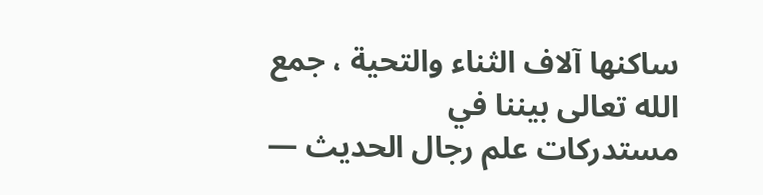ساكنها آلاف الثناء والتحية ، جمع الله تعالى بيننا في
مستدركات علم رجال الحديث —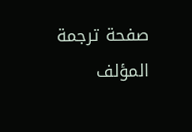صفحة ترجمة المؤلف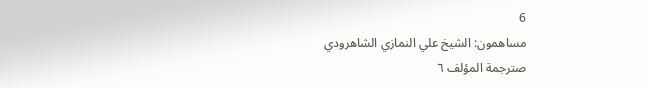6
مساهمون: الشيخ علي النمازي الشاهرودي
صترجمة المؤلف ٦